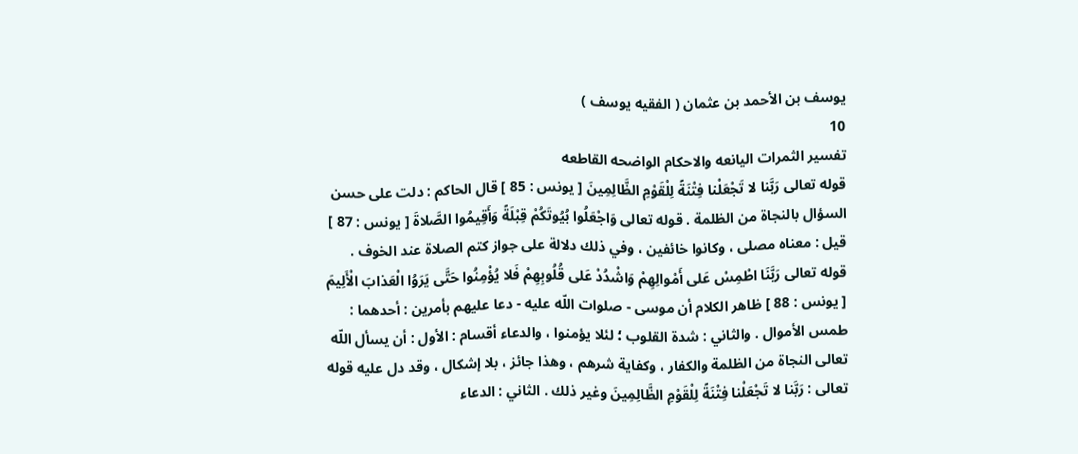يوسف بن الأحمد بن عثمان ( الفقيه يوسف )
10
تفسير الثمرات اليانعه والاحكام الواضحه القاطعه
قوله تعالى رَبَّنا لا تَجْعَلْنا فِتْنَةً لِلْقَوْمِ الظَّالِمِينَ [ يونس : 85 ] قال الحاكم : دلت على حسن السؤال بالنجاة من الظلمة . قوله تعالى وَاجْعَلُوا بُيُوتَكُمْ قِبْلَةً وَأَقِيمُوا الصَّلاةَ [ يونس : 87 ] قيل : معناه مصلى ، وكانوا خائفين ، وفي ذلك دلالة على جواز كتم الصلاة عند الخوف . قوله تعالى رَبَّنَا اطْمِسْ عَلى أَمْوالِهِمْ وَاشْدُدْ عَلى قُلُوبِهِمْ فَلا يُؤْمِنُوا حَتَّى يَرَوُا الْعَذابَ الْأَلِيمَ [ يونس : 88 ] ظاهر الكلام أن موسى - صلوات اللّه عليه - دعا عليهم بأمرين : أحدهما : طمس الأموال . والثاني : شدة القلوب ؛ لئلا يؤمنوا ، والدعاء أقسام : الأول : أن يسأل اللّه تعالى النجاة من الظلمة والكفار ، وكفاية شرهم ، وهذا جائز ، بلا إشكال ، وقد دل عليه قوله تعالى : رَبَّنا لا تَجْعَلْنا فِتْنَةً لِلْقَوْمِ الظَّالِمِينَ وغير ذلك . الثاني : الدعاء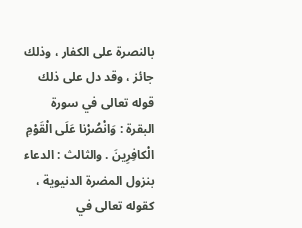بالنصرة على الكفار ، وذلك جائز ، وقد دل على ذلك قوله تعالى في سورة البقرة : وَانْصُرْنا عَلَى الْقَوْمِ الْكافِرِينَ . والثالث : الدعاء بنزول المضرة الدنيوية ، كقوله تعالى في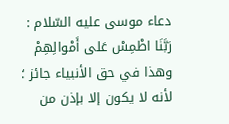دعاء موسى عليه السّلام : رَبَّنَا اطْمِسْ عَلى أَمْوالِهِمْ وهذا في حق الأنبياء جائز ؛ لأنه لا يكون إلا بإذن من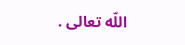اللّه تعالى .